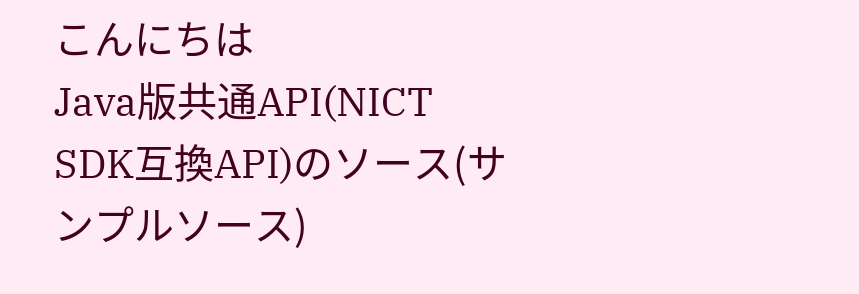こんにちは
Java版共通API(NICT SDK互換API)のソース(サンプルソース)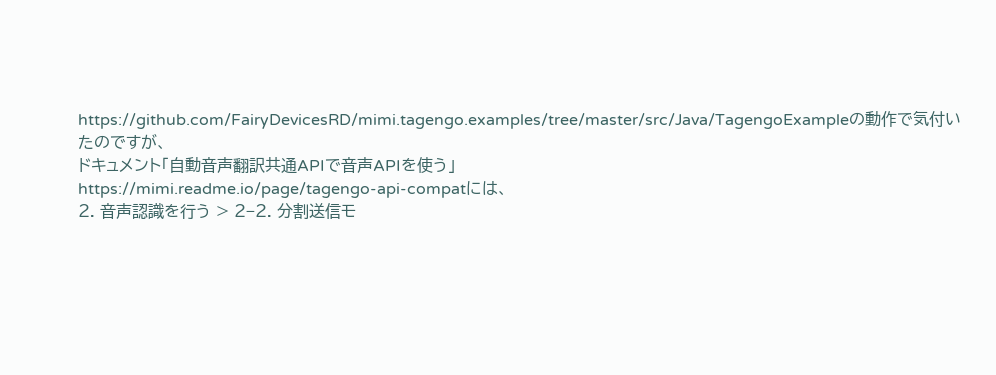https://github.com/FairyDevicesRD/mimi.tagengo.examples/tree/master/src/Java/TagengoExampleの動作で気付いたのですが、
ドキュメント「自動音声翻訳共通APIで音声APIを使う」
https://mimi.readme.io/page/tagengo-api-compatには、
2. 音声認識を行う > 2−2. 分割送信モ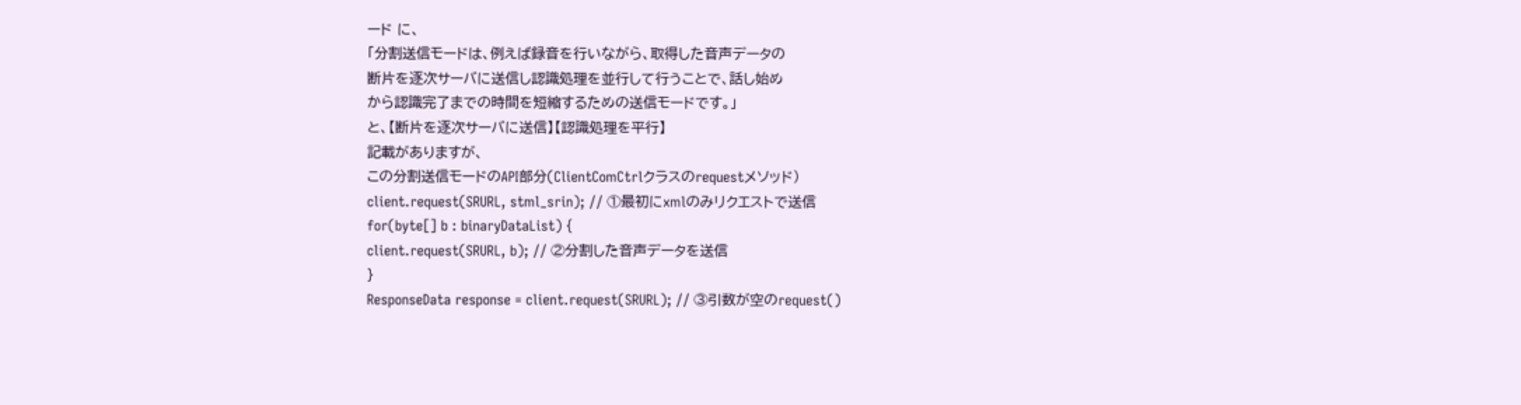ード に、
「分割送信モードは、例えば録音を行いながら、取得した音声データの
断片を逐次サーバに送信し認識処理を並行して行うことで、話し始め
から認識完了までの時間を短縮するための送信モードです。」
と、【断片を逐次サーバに送信】【認識処理を平行】
記載がありますが、
この分割送信モードのAPI部分(ClientComCtrlクラスのrequestメソッド)
client.request(SRURL, stml_srin); // ①最初にxmlのみリクエストで送信
for(byte[] b : binaryDataList) {
client.request(SRURL, b); // ②分割した音声データを送信
}
ResponseData response = client.request(SRURL); // ③引数が空のrequest()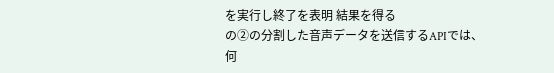を実行し終了を表明 結果を得る
の②の分割した音声データを送信するAPIでは、
何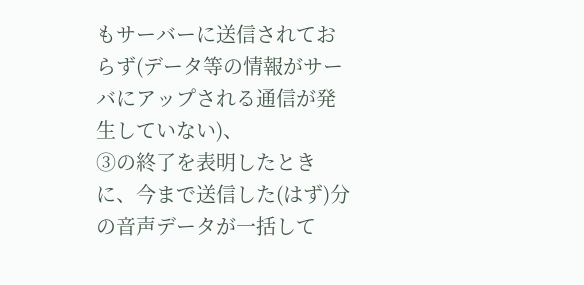もサーバーに送信されておらず(データ等の情報がサーバにアップされる通信が発生していない)、
③の終了を表明したときに、今まで送信した(はず)分の音声データが一括して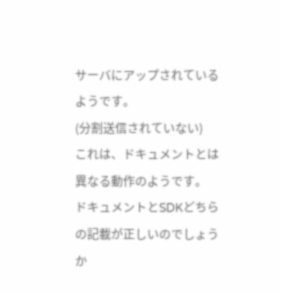サーバにアップされているようです。
(分割送信されていない)
これは、ドキュメントとは異なる動作のようです。
ドキュメントとSDKどちらの記載が正しいのでしょうか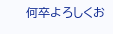何卒よろしくお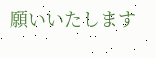願いいたします